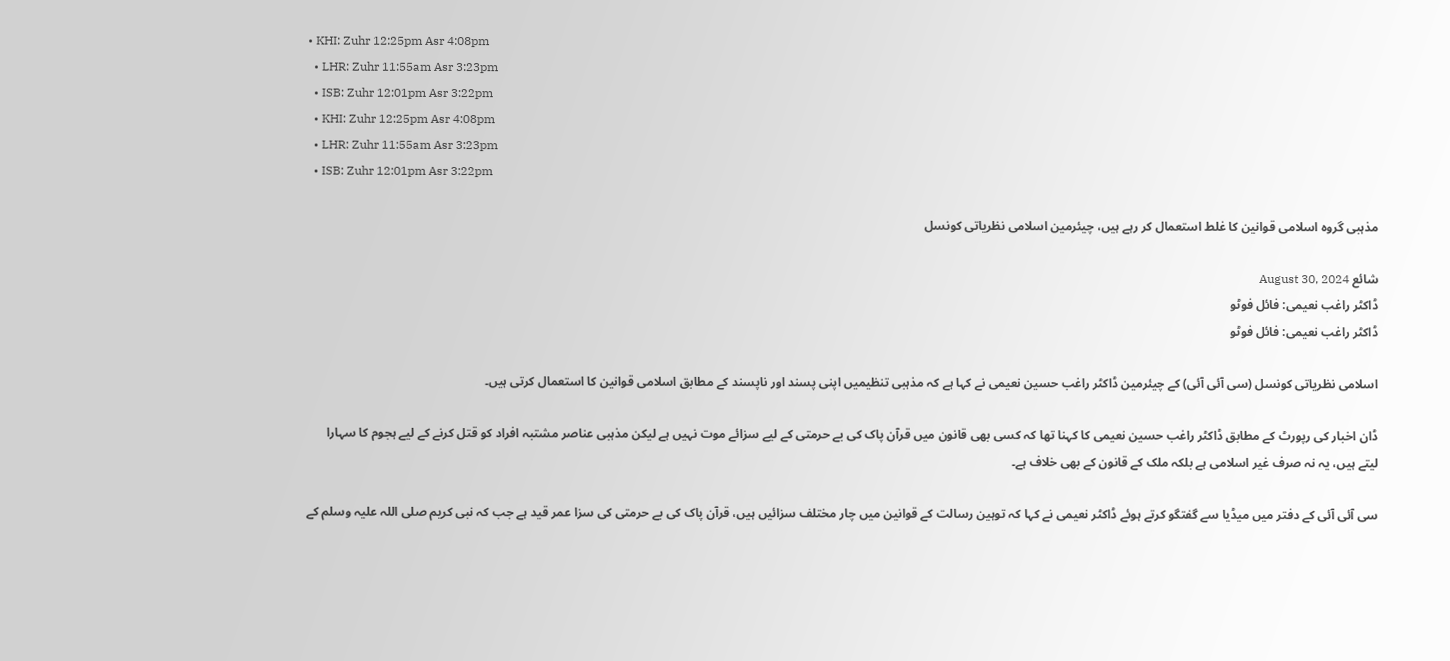• KHI: Zuhr 12:25pm Asr 4:08pm
  • LHR: Zuhr 11:55am Asr 3:23pm
  • ISB: Zuhr 12:01pm Asr 3:22pm
  • KHI: Zuhr 12:25pm Asr 4:08pm
  • LHR: Zuhr 11:55am Asr 3:23pm
  • ISB: Zuhr 12:01pm Asr 3:22pm

مذہبی گروہ اسلامی قوانین کا غلط استعمال کر رہے ہیں، چیئرمین اسلامی نظریاتی کونسل

شائع August 30, 2024
ڈاکٹر راغب نعیمی: فائل فوٹو
ڈاکٹر راغب نعیمی: فائل فوٹو

اسلامی نظریاتی کونسل (سی آئی آئی) کے چیئرمین ڈاکٹر راغب حسین نعیمی نے کہا ہے کہ مذہبی تنظیمیں اپنی پسند اور ناپسند کے مطابق اسلامی قوانین کا استعمال کرتی ہیں۔

ڈان اخبار کی رپورٹ کے مطابق ڈاکٹر راغب حسین نعیمی کا کہنا تھا کہ کسی بھی قانون میں قرآن پاک کی بے حرمتی کے لیے سزائے موت نہیں ہے لیکن مذہبی عناصر مشتبہ افراد کو قتل کرنے کے لیے ہجوم کا سہارا لیتے ہیں، یہ نہ صرف غیر اسلامی ہے بلکہ ملک کے قانون کے بھی خلاف ہے۔

سی آئی آئی کے دفتر میں میڈیا سے گفتگو کرتے ہوئے ڈاکٹر نعیمی نے کہا کہ توہین رسالت کے قوانین میں چار مختلف سزائیں ہیں، قرآن پاک کی بے حرمتی کی سزا عمر قید ہے جب کہ نبی کریم صلی اللہ علیہ وسلم کے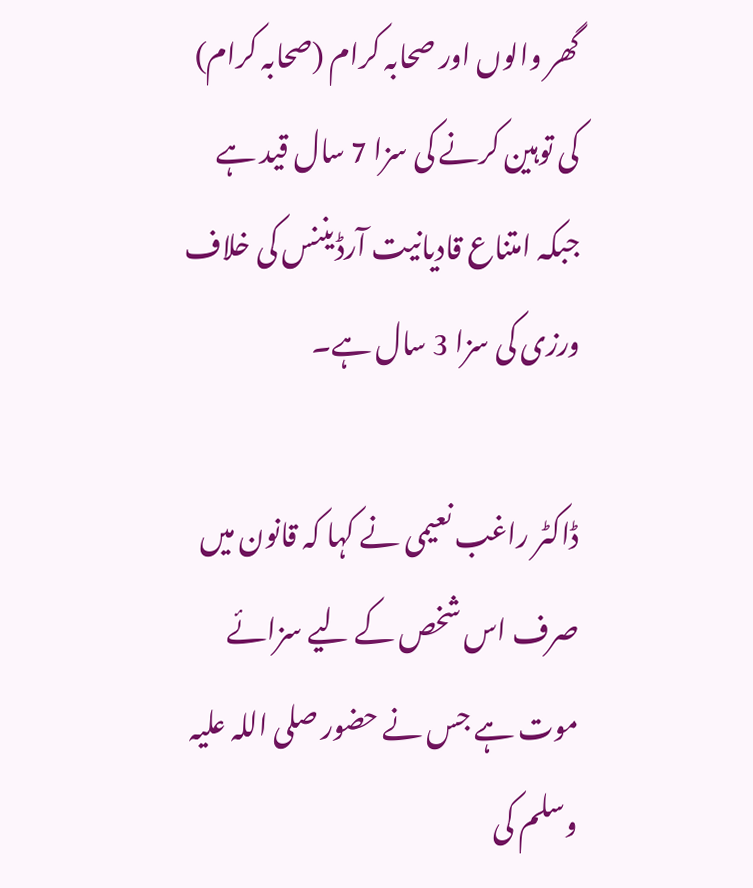گھر والوں اور صحابہ کرام (صحابہ کرام) کی توہین کرنے کی سزا 7 سال قید ہے جبکہ امتناع قادیانیت آرڈیننس کی خلاف ورزی کی سزا 3 سال ہے۔

ڈاکٹر راغب نعیمی نے کہا کہ قانون میں صرف اس شخص کے لیے سزائے موت ہے جس نے حضور صلی اللہ علیہ وسلم کی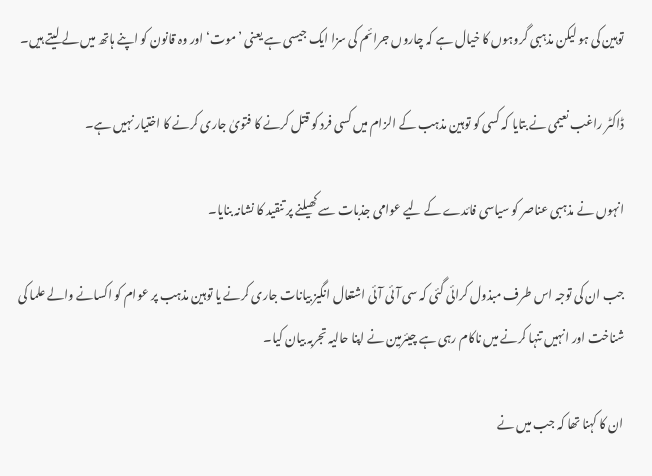توہین کی ہو لیکن مذہبی گروہوں کا خیال ہے کہ چاروں جرائم کی سزا ایک جیسی ہے یعنی ’موت‘ اور وہ قانون کو اپنے ہاتھ میں لے لیتے ہیں۔

ڈاکٹر راغب نعیمی نے بتایا کہ کسی کو توہین مذہب کے الزام میں کسی فرد کو قتل کرنے کا فتویٰ جاری کرنے کا اختیار نہیں ہے۔

انہوں نے مذہبی عناصر کو سیاسی فائدے کے لیے عوامی جذبات سے کھیلنے پر تنقید کا نشانہ بنایا۔

جب ان کی توجہ اس طرف مبذول کرائی گئی کہ سی آئی آئی اشتعال انگیز بیانات جاری کرنے یا توہین مذہب پر عوام کو اکسانے والے علما کی شناخت اور انہیں تنہا کرنے میں ناکام رہی ہے چیئرمین نے اپنا حالیہ تجربہ بیان کیا۔

ان کا کہنا تھا کہ جب میں نے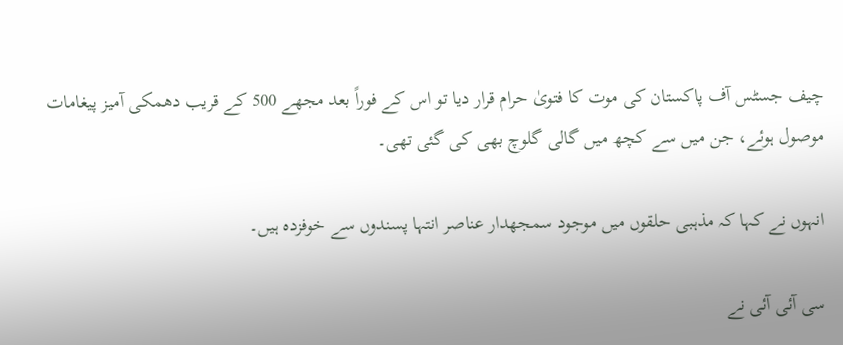چیف جسٹس آف پاکستان کی موت کا فتویٰ حرام قرار دیا تو اس کے فوراً بعد مجھے 500 کے قریب دھمکی آمیز پیغامات موصول ہوئے، جن میں سے کچھ میں گالی گلوچ بھی کی گئی تھی۔

انہوں نے کہا کہ مذہبی حلقوں میں موجود سمجھدار عناصر انتہا پسندوں سے خوفزدہ ہیں۔

سی آئی آئی نے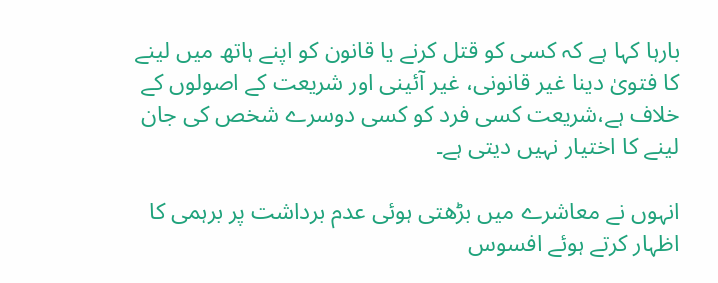بارہا کہا ہے کہ کسی کو قتل کرنے یا قانون کو اپنے ہاتھ میں لینے کا فتویٰ دینا غیر قانونی، غیر آئینی اور شریعت کے اصولوں کے خلاف ہے،شریعت کسی فرد کو کسی دوسرے شخص کی جان لینے کا اختیار نہیں دیتی ہے۔

انہوں نے معاشرے میں بڑھتی ہوئی عدم برداشت پر برہمی کا اظہار کرتے ہوئے افسوس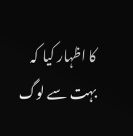کا اظہار کیا کہ بہت سے لوگ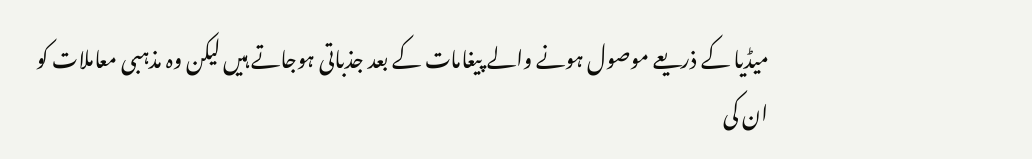میڈیا کے ذریعے موصول ہونے والے پیغامات کے بعد جذباتی ہوجاتے ہیں لیکن وہ مذہبی معاملات کو ان کی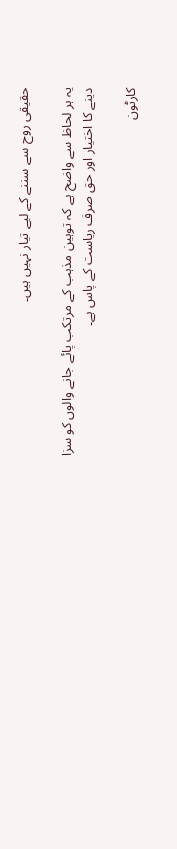حقیقی روح سے سننے کے لیے تیار نہیں ہیں۔

یہ ہر لحاظ سے واضح ہے کہ توہین مذہب کے مرتکب پائے جانے والوں کو سزا دینے کا اختیار اور حق صرف ریاست کے پاس ہے۔

کارٹون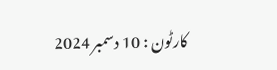کارٹون : 10 دسمبر 2024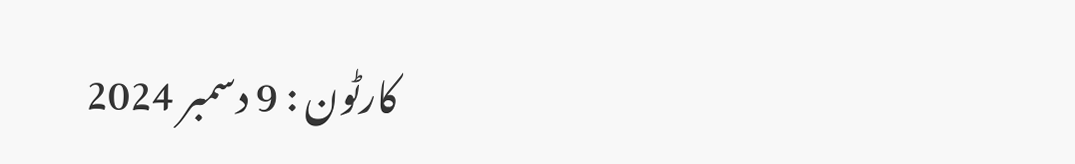کارٹون : 9 دسمبر 2024